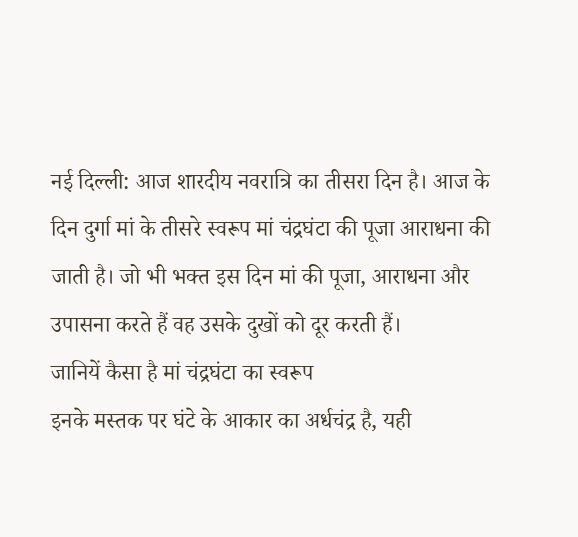नई दिल्ली: आज शारदीय नवरात्रि का तीसरा दिन है। आज के दिन दुर्गा मां के तीसरे स्वरूप मां चंद्रघंटा की पूजा आराधना की जाती है। जो भी भक्त इस दिन मां की पूजा, आराधना और उपासना करते हैं वह उसके दुखों को दूर करती हैं।
जानियें कैसा है मां चंद्रघंटा का स्वरूप
इनके मस्तक पर घंटे के आकार का अर्धचंद्र है, यही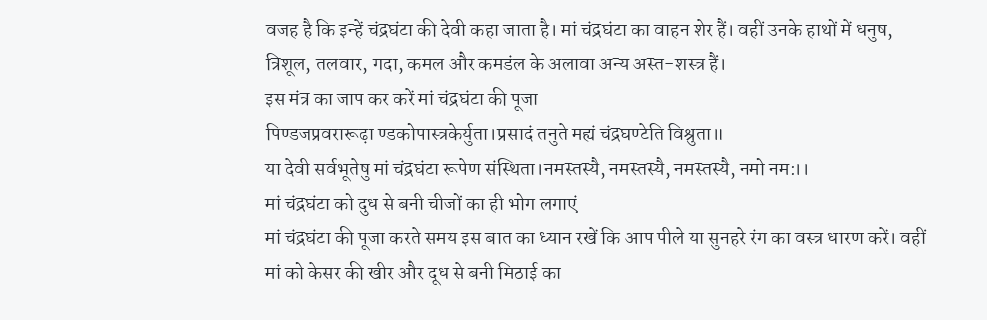वजह है कि इन्हें चंद्रघंटा की देवी कहा जाता है। मां चंद्रघंटा का वाहन शेर हैं। वहीं उनके हाथों में धनुष, त्रिशूल, तलवार, गदा, कमल और कमडंल के अलावा अन्य अस्त-शस्त्र हैं।
इस मंत्र का जाप कर करें मां चंद्रघंटा की पूजा
पिण्डजप्रवरारूढ़ा ण्डकोपास्त्रकेर्युता।प्रसादं तनुते मह्यं चंद्रघण्टेति विश्रुता॥
या देवी सर्वभूतेषु मां चंद्रघंटा रूपेण संस्थिता।नमस्तस्यै, नमस्तस्यै, नमस्तस्यै, नमो नम:।।
मां चंद्रघंटा को दुध से बनी चीजों का ही भोग लगाएं
मां चंद्रघंटा की पूजा करते समय इस बात का ध्यान रखें कि आप पीले या सुनहरे रंग का वस्त्र धारण करें। वहीं मां को केसर की खीर और दूध से बनी मिठाई का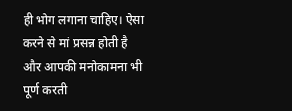ही भोग लगाना चाहिए। ऐसा करने से मां प्रसन्न होती है और आपकी मनोकामना भी पूर्ण करती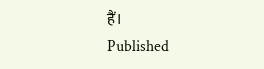हैं।
Published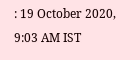: 19 October 2020, 9:03 AM IST